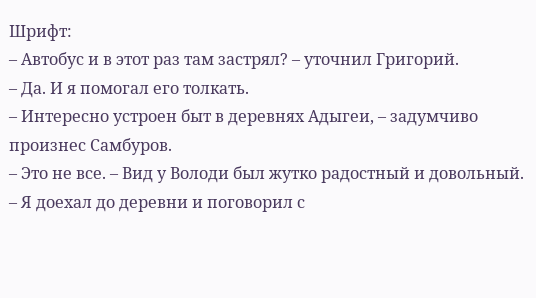Шрифт:
– Автобус и в этот раз там застрял? – уточнил Григорий.
– Да. И я помогал его толкать.
– Интересно устроен быт в деревнях Адыгеи, – задумчиво произнес Самбуров.
– Это не все. – Вид у Володи был жутко радостный и довольный. – Я доехал до деревни и поговорил с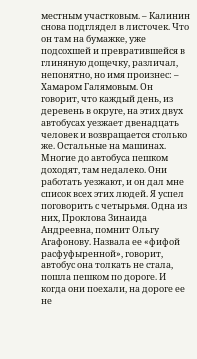местным участковым. – Калинин снова подглядел в листочек. Что он там на бумажке, уже подсохшей и превратившейся в глиняную дощечку, различал, непонятно, но имя произнес: – Хамаром Галямовым. Он говорит, что каждый день, из деревень в округе, на этих двух автобусах уезжает двенадцать человек и возвращается столько же. Остальные на машинах. Многие до автобуса пешком доходят, там недалеко. Они работать уезжают, и он дал мне список всех этих людей. Я успел поговорить с четырьмя. Одна из них, Проклова Зинаида Андреевна, помнит Ольгу Агафонову. Назвала ее «фифой расфуфыренной», говорит, автобус она толкать не стала, пошла пешком по дороге. И когда они поехали, на дороге ее не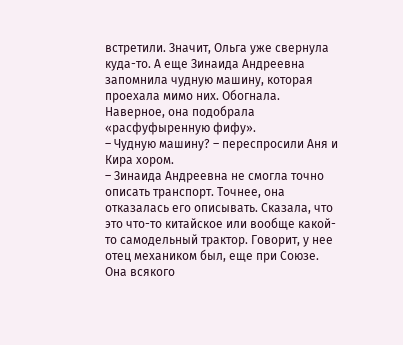встретили. Значит, Ольга уже свернула куда-то. А еще Зинаида Андреевна запомнила чудную машину, которая проехала мимо них. Обогнала. Наверное, она подобрала «расфуфыренную фифу».
– Чудную машину? – переспросили Аня и Кира хором.
– Зинаида Андреевна не смогла точно описать транспорт. Точнее, она отказалась его описывать. Сказала, что это что-то китайское или вообще какой-то самодельный трактор. Говорит, у нее отец механиком был, еще при Союзе. Она всякого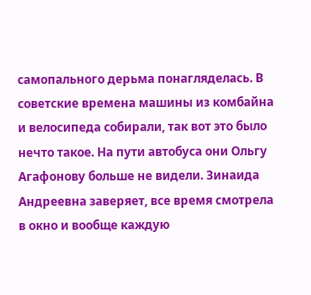самопального дерьма понагляделась. В советские времена машины из комбайна и велосипеда собирали, так вот это было нечто такое. На пути автобуса они Ольгу Агафонову больше не видели. Зинаида Андреевна заверяет, все время смотрела в окно и вообще каждую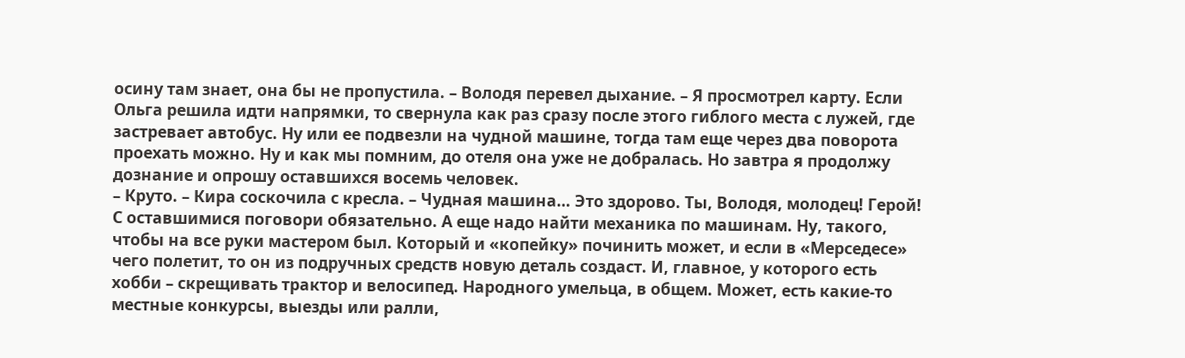осину там знает, она бы не пропустила. – Володя перевел дыхание. – Я просмотрел карту. Если Ольга решила идти напрямки, то свернула как раз сразу после этого гиблого места с лужей, где застревает автобус. Ну или ее подвезли на чудной машине, тогда там еще через два поворота проехать можно. Ну и как мы помним, до отеля она уже не добралась. Но завтра я продолжу дознание и опрошу оставшихся восемь человек.
– Круто. – Кира соскочила с кресла. – Чудная машина… Это здорово. Ты, Володя, молодец! Герой! С оставшимися поговори обязательно. А еще надо найти механика по машинам. Ну, такого, чтобы на все руки мастером был. Который и «копейку» починить может, и если в «Мерседесе» чего полетит, то он из подручных средств новую деталь создаст. И, главное, у которого есть хобби – скрещивать трактор и велосипед. Народного умельца, в общем. Может, есть какие-то местные конкурсы, выезды или ралли,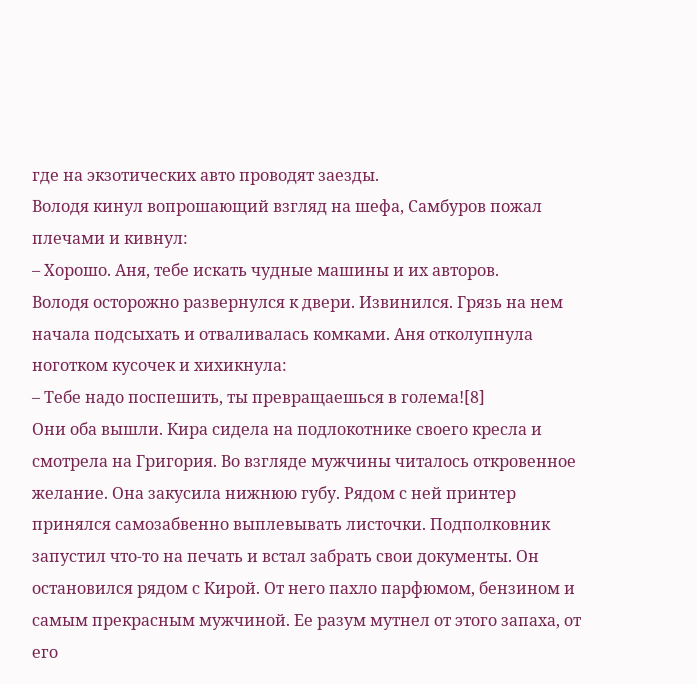где на экзотических авто проводят заезды.
Володя кинул вопрошающий взгляд на шефа, Самбуров пожал плечами и кивнул:
– Хорошо. Аня, тебе искать чудные машины и их авторов.
Володя осторожно развернулся к двери. Извинился. Грязь на нем начала подсыхать и отваливалась комками. Аня отколупнула ноготком кусочек и хихикнула:
– Тебе надо поспешить, ты превращаешься в голема![8]
Они оба вышли. Кира сидела на подлокотнике своего кресла и смотрела на Григория. Во взгляде мужчины читалось откровенное желание. Она закусила нижнюю губу. Рядом с ней принтер принялся самозабвенно выплевывать листочки. Подполковник запустил что-то на печать и встал забрать свои документы. Он остановился рядом с Кирой. От него пахло парфюмом, бензином и самым прекрасным мужчиной. Ее разум мутнел от этого запаха, от его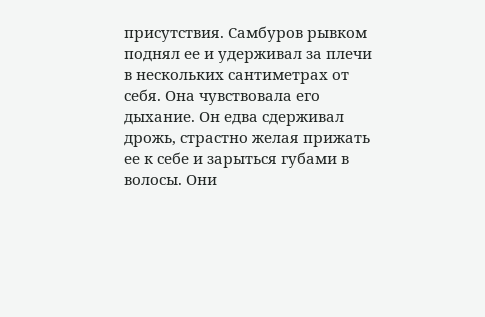присутствия. Самбуров рывком поднял ее и удерживал за плечи в нескольких сантиметрах от себя. Она чувствовала его дыхание. Он едва сдерживал дрожь, страстно желая прижать ее к себе и зарыться губами в волосы. Они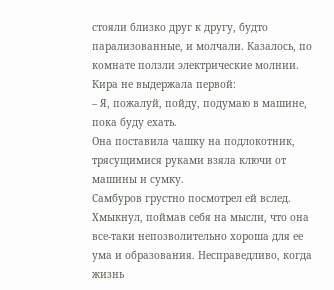стояли близко друг к другу, будто парализованные, и молчали. Казалось, по комнате ползли электрические молнии.
Кира не выдержала первой:
– Я, пожалуй, пойду, подумаю в машине, пока буду ехать.
Она поставила чашку на подлокотник, трясущимися руками взяла ключи от машины и сумку.
Самбуров грустно посмотрел ей вслед. Хмыкнул, поймав себя на мысли, что она все-таки непозволительно хороша для ее ума и образования. Несправедливо, когда жизнь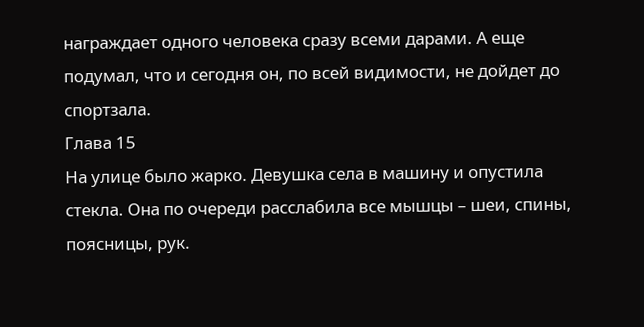награждает одного человека сразу всеми дарами. А еще подумал, что и сегодня он, по всей видимости, не дойдет до спортзала.
Глава 15
На улице было жарко. Девушка села в машину и опустила стекла. Она по очереди расслабила все мышцы – шеи, спины, поясницы, рук.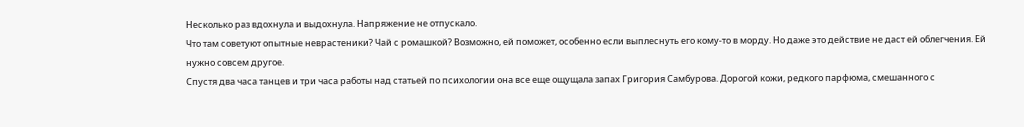Несколько раз вдохнула и выдохнула. Напряжение не отпускало.
Что там советуют опытные неврастеники? Чай с ромашкой? Возможно, ей поможет, особенно если выплеснуть его кому-то в морду. Но даже это действие не даст ей облегчения. Ей нужно совсем другое.
Спустя два часа танцев и три часа работы над статьей по психологии она все еще ощущала запах Григория Самбурова. Дорогой кожи, редкого парфюма, смешанного с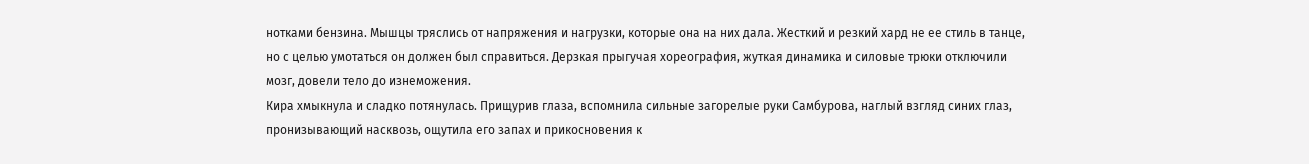нотками бензина. Мышцы тряслись от напряжения и нагрузки, которые она на них дала. Жесткий и резкий хард не ее стиль в танце, но с целью умотаться он должен был справиться. Дерзкая прыгучая хореография, жуткая динамика и силовые трюки отключили мозг, довели тело до изнеможения.
Кира хмыкнула и сладко потянулась. Прищурив глаза, вспомнила сильные загорелые руки Самбурова, наглый взгляд синих глаз, пронизывающий насквозь, ощутила его запах и прикосновения к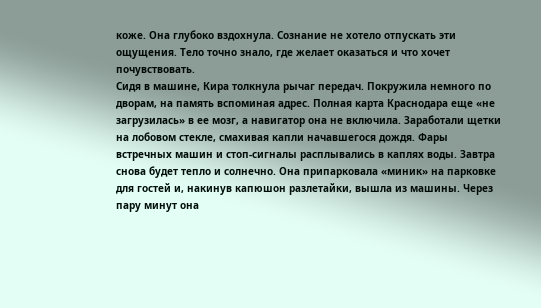коже. Она глубоко вздохнула. Сознание не хотело отпускать эти ощущения. Тело точно знало, где желает оказаться и что хочет почувствовать.
Сидя в машине, Кира толкнула рычаг передач. Покружила немного по дворам, на память вспоминая адрес. Полная карта Краснодара еще «не загрузилась» в ее мозг, а навигатор она не включила. Заработали щетки на лобовом стекле, смахивая капли начавшегося дождя. Фары встречных машин и стоп-сигналы расплывались в каплях воды. Завтра снова будет тепло и солнечно. Она припарковала «миник» на парковке для гостей и, накинув капюшон разлетайки, вышла из машины. Через пару минут она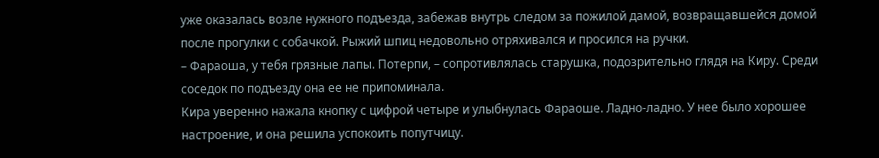уже оказалась возле нужного подъезда, забежав внутрь следом за пожилой дамой, возвращавшейся домой после прогулки с собачкой. Рыжий шпиц недовольно отряхивался и просился на ручки.
– Фараоша, у тебя грязные лапы. Потерпи, – сопротивлялась старушка, подозрительно глядя на Киру. Среди соседок по подъезду она ее не припоминала.
Кира уверенно нажала кнопку с цифрой четыре и улыбнулась Фараоше. Ладно-ладно. У нее было хорошее настроение, и она решила успокоить попутчицу.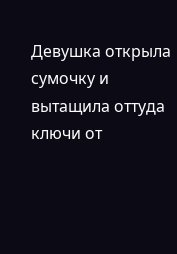Девушка открыла сумочку и вытащила оттуда ключи от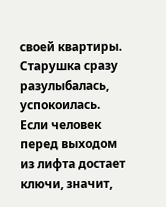своей квартиры. Старушка сразу разулыбалась, успокоилась.
Если человек перед выходом из лифта достает ключи, значит,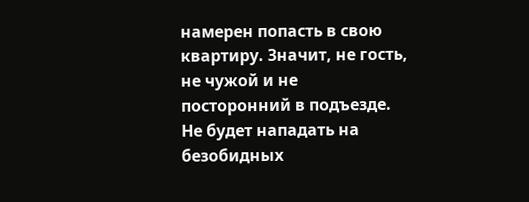намерен попасть в свою квартиру. Значит, не гость, не чужой и не посторонний в подъезде. Не будет нападать на безобидных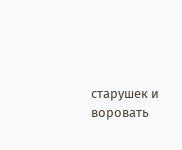старушек и воровать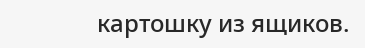картошку из ящиков.